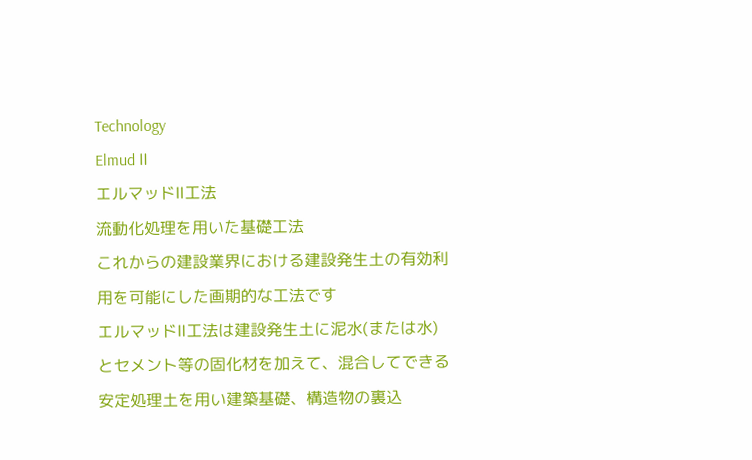Technology
Elmud Ⅱ
エルマッドⅡ工法
流動化処理を用いた基礎工法
これからの建設業界における建設発生土の有効利用を可能にした画期的な工法です
エルマッドⅡ工法は建設発生土に泥水(または水)とセメント等の固化材を加えて、混合してできる安定処理土を用い建築基礎、構造物の裏込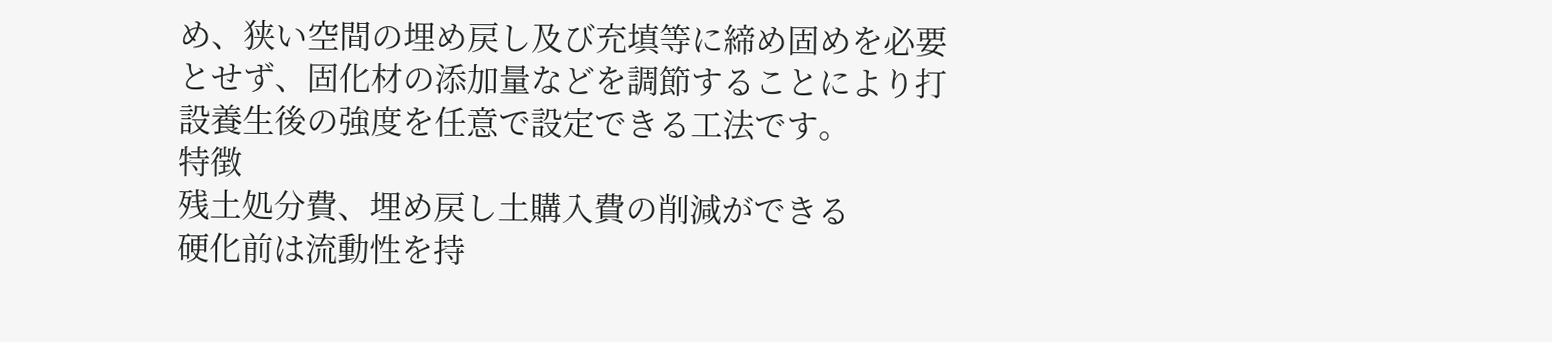め、狭い空間の埋め戻し及び充填等に締め固めを必要とせず、固化材の添加量などを調節することにより打設養生後の強度を任意で設定できる工法です。
特徴
残土処分費、埋め戻し土購入費の削減ができる
硬化前は流動性を持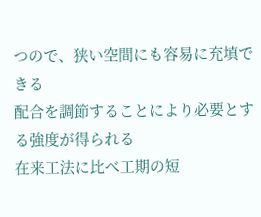つので、狭い空間にも容易に充填できる
配合を調節することにより必要とする強度が得られる
在来工法に比べ工期の短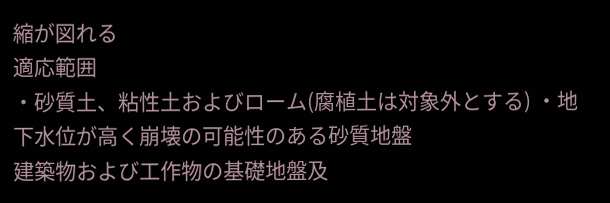縮が図れる
適応範囲
・砂質土、粘性土およびローム(腐植土は対象外とする) ・地下水位が高く崩壊の可能性のある砂質地盤
建築物および工作物の基礎地盤及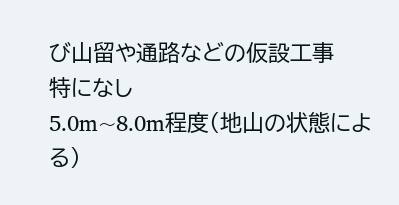び山留や通路などの仮設工事
特になし
5.0m~8.0m程度(地山の状態による)